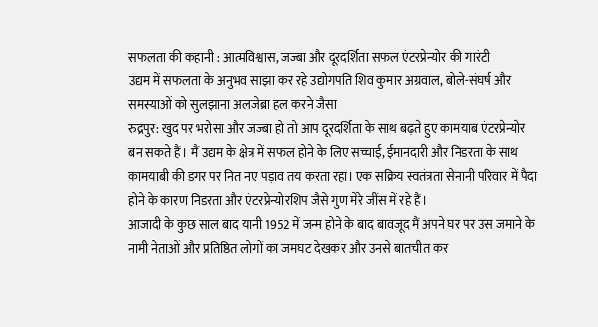सफलता की कहानी : आत्मविश्वास, जज्बा और दूरदर्शिता सफल एंटरप्रेन्योर की गारंटी
उद्यम में सफलता के अनुभव साझा कर रहे उद्योगपति शिव कुमार अग्रवाल, बोले-संघर्ष और समस्याओं को सुलझाना अलजेब्रा हल करने जैसा
रुद्रपुर: खुद पर भरोसा और जज्बा हो तो आप दूरदर्शिता के साथ बढ़ते हुए कामयाब एंटरप्रेन्योर बन सकते हैं। मैं उद्यम के क्षेत्र में सफल होने के लिए सच्चाई, ईमानदारी और निडरता के साथ कामयाबी की डगर पर नित नए पड़ाव तय करता रहा। एक सक्रिय स्वतंत्रता सेनानी परिवार में पैदा होने के कारण निडरता और एंटरप्रेन्योरशिप जैसे गुण मेरे जींस में रहे हैं।
आजादी के कुछ साल बाद यानी 1952 में जन्म होने के बाद बावजूद मैं अपने घर पर उस जमाने के नामी नेताओं और प्रतिष्ठित लोगों का जमघट देखकर और उनसे बातचीत कर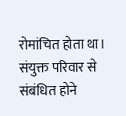रोमांचित होता था। संयुक्त परिवार से संबंधित होने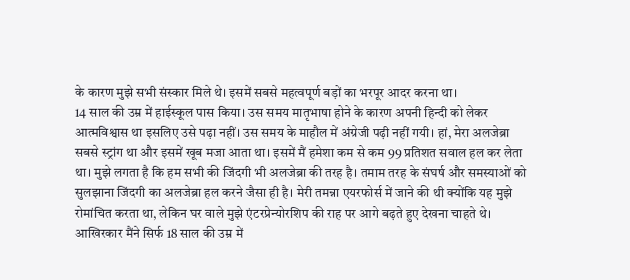के कारण मुझे सभी संस्कार मिले थे। इसमें सबसे महत्वपूर्ण बड़ों का भरपूर आदर करना था।
14 साल की उम्र में हाईस्कूल पास किया। उस समय मातृभाषा होने के कारण अपनी हिन्दी को लेकर आत्मविश्वास था इसलिए उसे पढ़ा नहीं। उस समय के माहौल में अंग्रेजी पढ़ी नहीं गयी। हां, मेरा अलजेब्रा सबसे स्ट्रांग था और इसमें खूब मजा आता था। इसमें मैं हमेशा कम से कम 99 प्रतिशत सवाल हल कर लेता था। मुझे लगता है कि हम सभी की जिंदगी भी अलजेब्रा की तरह है। तमाम तरह के संघर्ष और समस्याओं को सुलझाना जिंदगी का अलजेब्रा हल करने जैसा ही है। मेरी तमन्ना एयरफोर्स में जाने की थी क्योंकि यह मुझे रोमांचित करता था, लेकिन घर वाले मुझे एंटरप्रेन्योरशिप की राह पर आगे बढ़ते हुए देखना चाहते थे।
आखिरकार मैंने सिर्फ 18 साल की उम्र में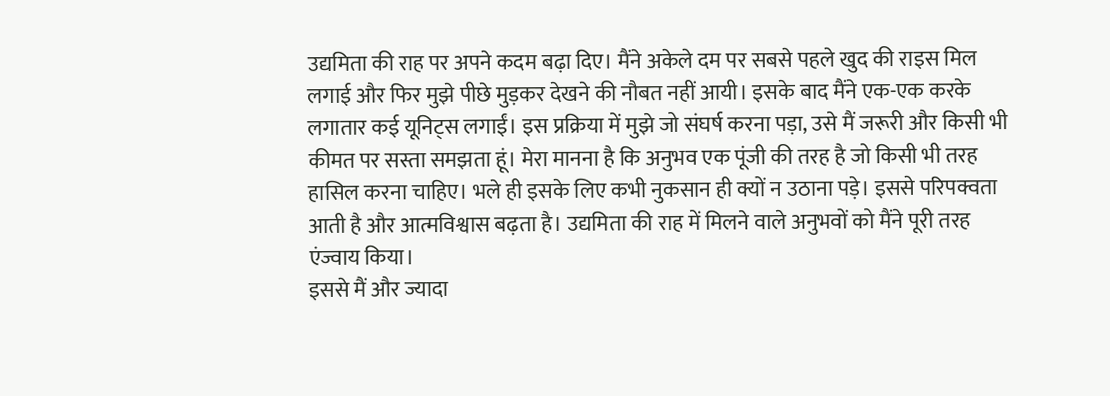उद्यमिता की राह पर अपने कदम बढ़ा दिए। मैंने अकेले दम पर सबसे पहले खुद की राइस मिल लगाई और फिर मुझे पीछे मुड़कर देखने की नौबत नहीं आयी। इसके बाद मैंने एक-एक करके लगातार कई यूनिट्स लगाईं। इस प्रक्रिया में मुझे जो संघर्ष करना पड़ा, उसे मैं जरूरी और किसी भी कीमत पर सस्ता समझता हूं। मेरा मानना है कि अनुभव एक पूंजी की तरह है जो किसी भी तरह हासिल करना चाहिए। भले ही इसके लिए कभी नुकसान ही क्यों न उठाना पड़े। इससे परिपक्वता आती है और आत्मविश्वास बढ़ता है। उद्यमिता की राह में मिलने वाले अनुभवों को मैंने पूरी तरह एंज्वाय किया।
इससे मैं और ज्यादा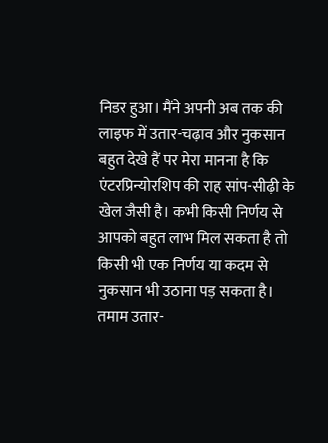निडर हुआ। मैंने अपनी अब तक की लाइफ में उतार-चढ़ाव और नुकसान बहुत देखे हैं पर मेरा मानना है कि एंटरप्रिन्योरशिप की राह सांप-सीढ़ी के खेल जैसी है। कभी किसी निर्णय से आपको बहुत लाभ मिल सकता है तो किसी भी एक निर्णय या कदम से नुकसान भी उठाना पड़ सकता है। तमाम उतार-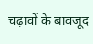चढ़ावों के बावजूद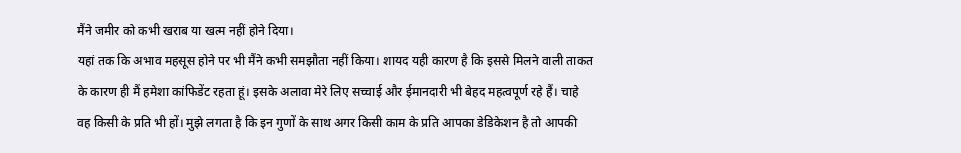मैंने जमीर को कभी खराब या खत्म नहीं होने दिया।
यहां तक कि अभाव महसूस होने पर भी मैंने कभी समझौता नहीं किया। शायद यही कारण है कि इससे मिलने वाली ताकत के कारण ही मैं हमेशा कांफिडेंट रहता हूं। इसके अलावा मेरे लिए सच्चाई और ईमानदारी भी बेहद महत्वपूर्ण रहे हैं। चाहे वह किसी के प्रति भी हों। मुझे लगता है कि इन गुणों के साथ अगर किसी काम के प्रति आपका डेडिकेशन है तो आपकी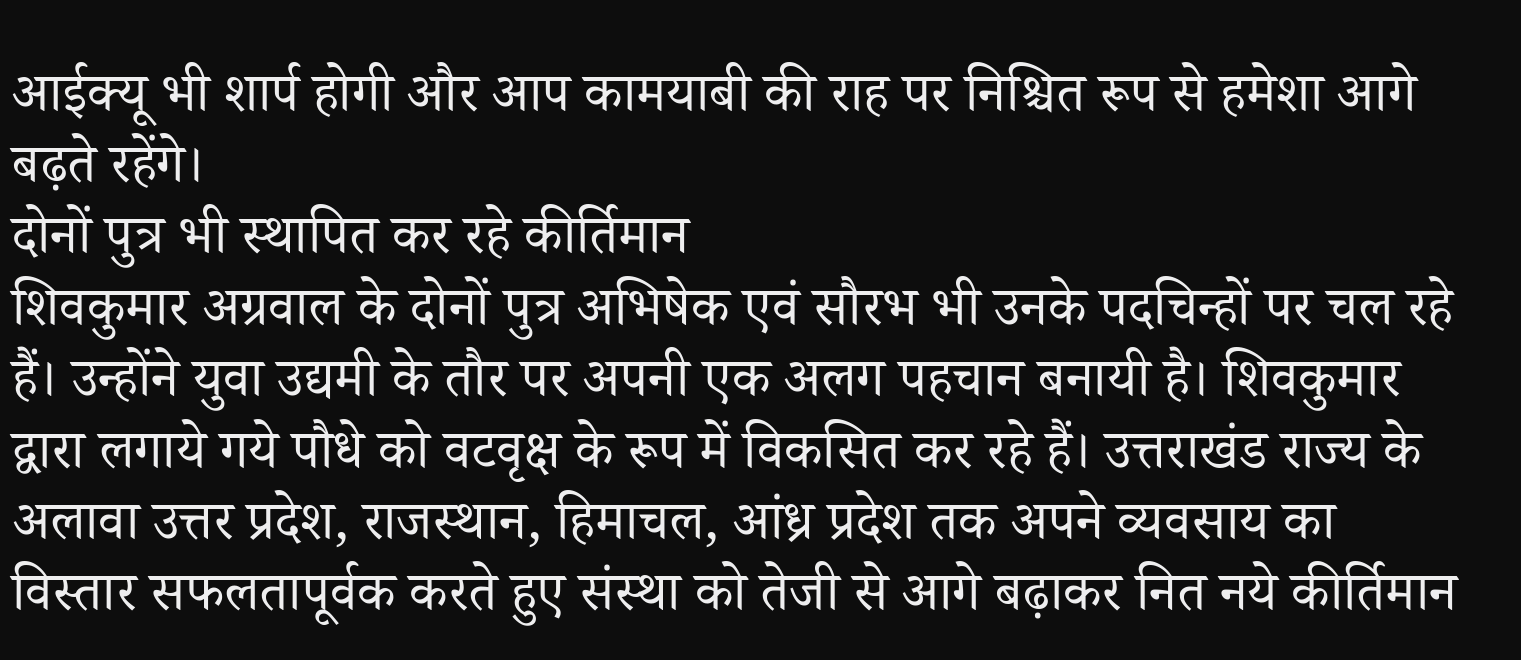आईक्यू भी शार्प होगी और आप कामयाबी की राह पर निश्चित रूप से हमेशा आगे बढ़ते रहेंगे।
दोनों पुत्र भी स्थापित कर रहे कीर्तिमान
शिवकुमार अग्रवाल के दोनों पुत्र अभिषेक एवं सौरभ भी उनके पदचिन्हों पर चल रहे हैं। उन्होंने युवा उद्यमी के तौर पर अपनी एक अलग पहचान बनायी है। शिवकुमार द्वारा लगाये गये पौधे को वटवृक्ष के रूप में विकसित कर रहे हैं। उत्तराखंड राज्य के अलावा उत्तर प्रदेश, राजस्थान, हिमाचल, आंध्र प्रदेश तक अपने व्यवसाय का विस्तार सफलतापूर्वक करते हुए संस्था को तेजी से आगे बढ़ाकर नित नये कीर्तिमान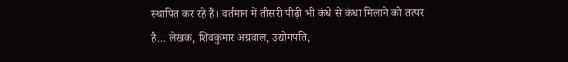स्थापित कर रहे हैं। वर्तमान में तीसरी पीढ़ी भी कंधे से कंधा मिलाने को तत्पर है... लेखक, शिवकुमार अग्रवाल, उद्योगपति,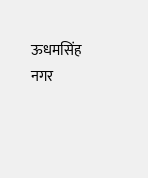ऊधमसिंह नगर